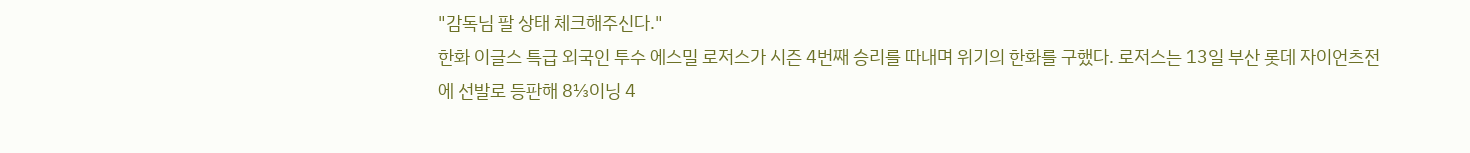"감독님 팔 상태 체크해주신다."
한화 이글스 특급 외국인 투수 에스밀 로저스가 시즌 4번째 승리를 따내며 위기의 한화를 구했다. 로저스는 13일 부산 롯데 자이언츠전에 선발로 등판해 8⅓이닝 4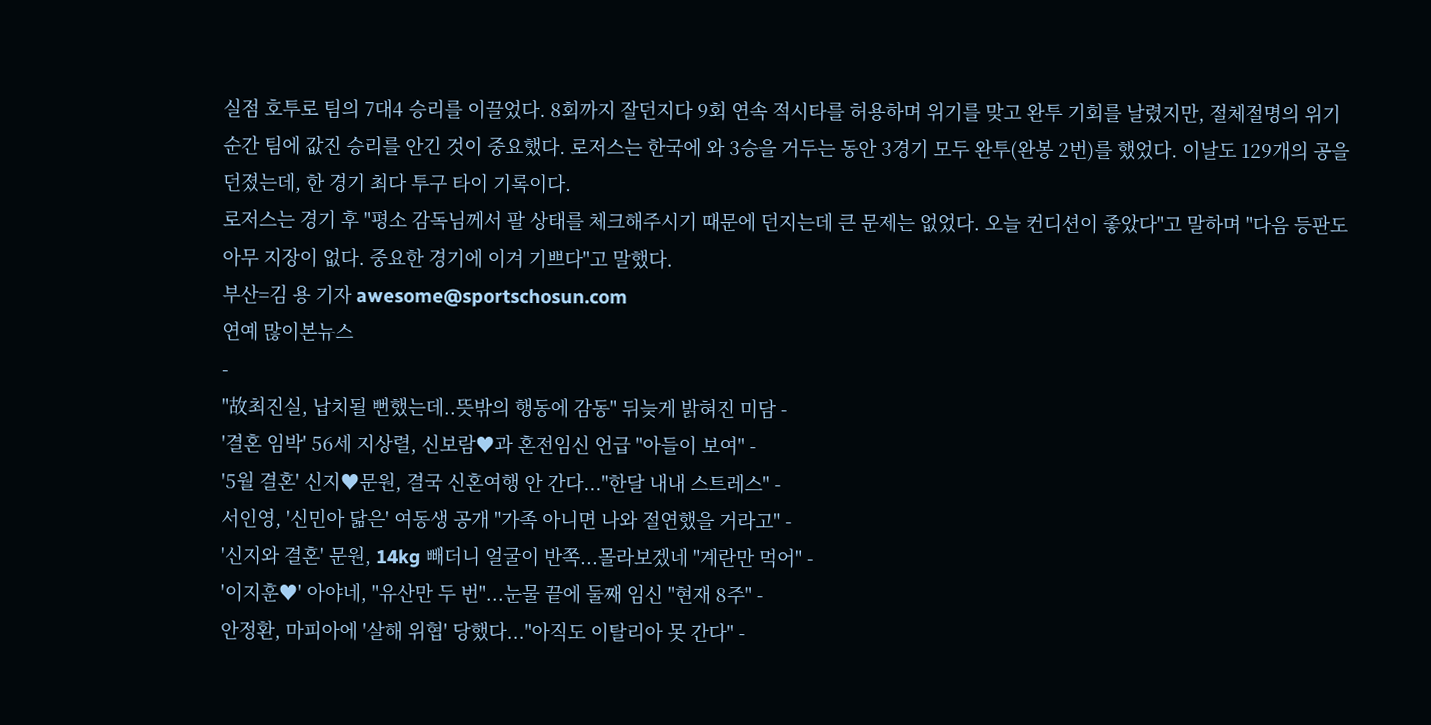실점 호투로 팀의 7대4 승리를 이끌었다. 8회까지 잘던지다 9회 연속 적시타를 허용하며 위기를 맞고 완투 기회를 날렸지만, 절체절명의 위기 순간 팀에 값진 승리를 안긴 것이 중요했다. 로저스는 한국에 와 3승을 거두는 동안 3경기 모두 완투(완봉 2번)를 했었다. 이날도 129개의 공을 던졌는데, 한 경기 최다 투구 타이 기록이다.
로저스는 경기 후 "평소 감독님께서 팔 상태를 체크해주시기 때문에 던지는데 큰 문제는 없었다. 오늘 컨디션이 좋았다"고 말하며 "다음 등판도 아무 지장이 없다. 중요한 경기에 이겨 기쁘다"고 말했다.
부산=김 용 기자 awesome@sportschosun.com
연예 많이본뉴스
-
"故최진실, 납치될 뻔했는데..뜻밖의 행동에 감동" 뒤늦게 밝혀진 미담 -
'결혼 임박' 56세 지상렬, 신보람♥과 혼전임신 언급 "아들이 보여" -
'5월 결혼' 신지♥문원, 결국 신혼여행 안 간다..."한달 내내 스트레스" -
서인영, '신민아 닮은' 여동생 공개 "가족 아니면 나와 절연했을 거라고" -
'신지와 결혼' 문원, 14kg 빼더니 얼굴이 반쪽...몰라보겠네 "계란만 먹어" -
'이지훈♥' 아야네, "유산만 두 번"...눈물 끝에 둘째 임신 "현재 8주" -
안정환, 마피아에 '살해 위협' 당했다..."아직도 이탈리아 못 간다" -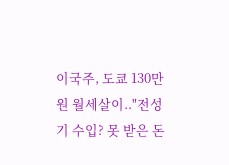이국주, 도쿄 130만원 월세살이.."전성기 수입? 못 받은 돈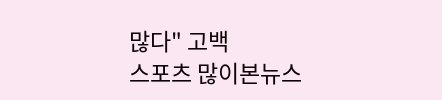많다" 고백
스포츠 많이본뉴스